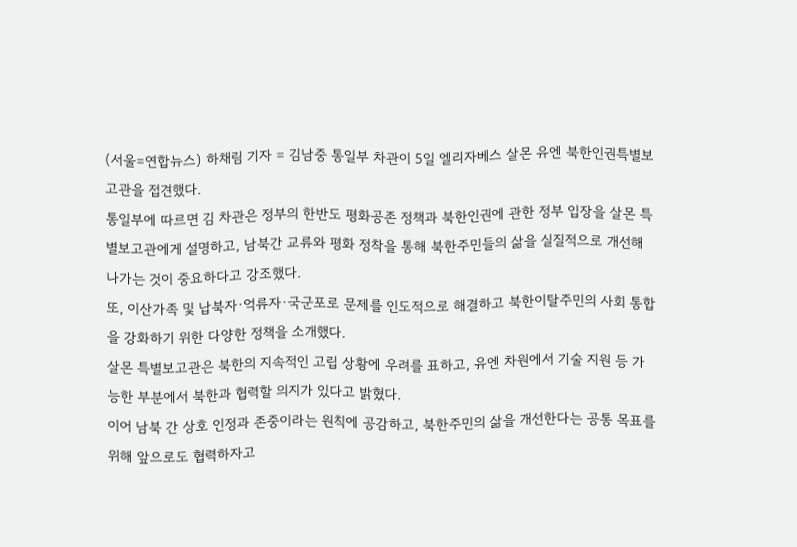(서울=연합뉴스) 하채림 기자 = 김남중 통일부 차관이 5일 엘리자베스 살몬 유엔 북한인권특별보고관을 접견했다.
통일부에 따르면 김 차관은 정부의 한반도 평화공존 정책과 북한인권에 관한 정부 입장을 살몬 특별보고관에게 설명하고, 남북간 교류와 평화 정착을 통해 북한주민들의 삶을 실질적으로 개선해 나가는 것이 중요하다고 강조했다.
또, 이산가족 및 납북자·억류자·국군포로 문제를 인도적으로 해결하고 북한이탈주민의 사회 통합을 강화하기 위한 다양한 정책을 소개했다.
살몬 특별보고관은 북한의 지속적인 고립 상황에 우려를 표하고, 유엔 차원에서 기술 지원 등 가능한 부분에서 북한과 협력할 의지가 있다고 밝혔다.
이어 남북 간 상호 인정과 존중이라는 원칙에 공감하고, 북한주민의 삶을 개선한다는 공통 목표를 위해 앞으로도 협력하자고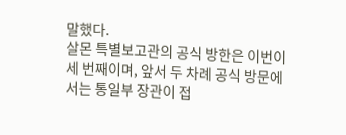말했다.
살몬 특별보고관의 공식 방한은 이번이 세 번째이며, 앞서 두 차례 공식 방문에서는 통일부 장관이 접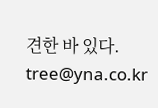견한 바 있다.
tree@yna.co.kr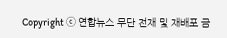Copyright ⓒ 연합뉴스 무단 전재 및 재배포 금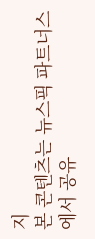지
본 콘텐츠는 뉴스픽 파트너스에서 공유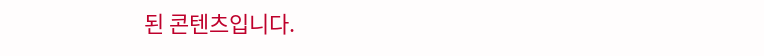된 콘텐츠입니다.